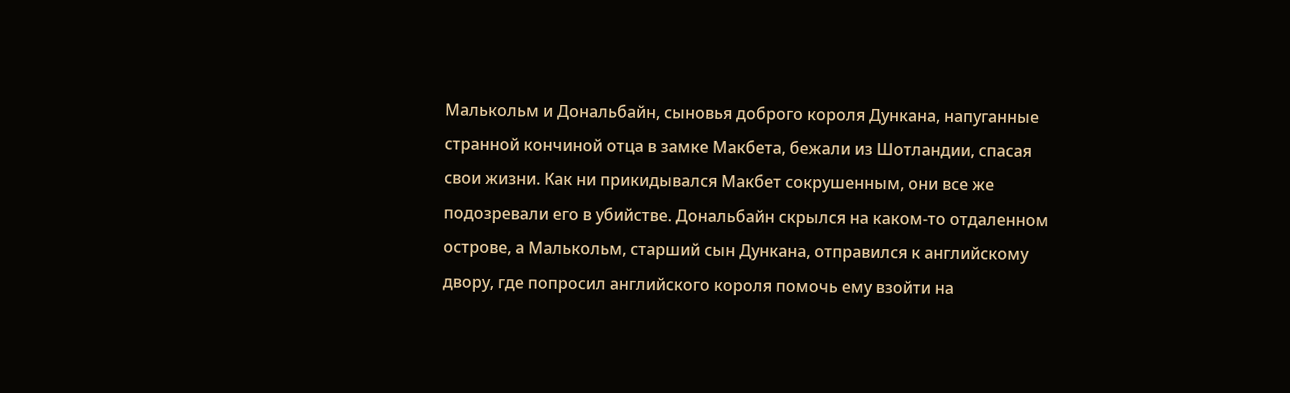Малькольм и Дональбайн, сыновья доброго короля Дункана, напуганные странной кончиной отца в замке Макбета, бежали из Шотландии, спасая свои жизни. Как ни прикидывался Макбет сокрушенным, они все же подозревали его в убийстве. Дональбайн скрылся на каком-то отдаленном острове, а Малькольм, старший сын Дункана, отправился к английскому двору, где попросил английского короля помочь ему взойти на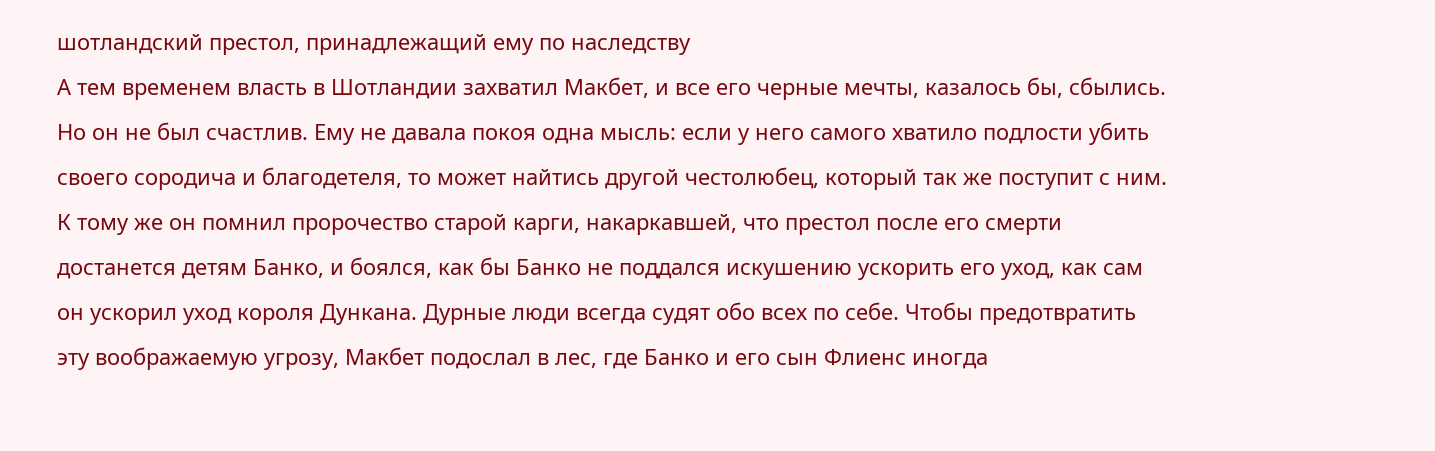шотландский престол, принадлежащий ему по наследству
А тем временем власть в Шотландии захватил Макбет, и все его черные мечты, казалось бы, сбылись. Но он не был счастлив. Ему не давала покоя одна мысль: если у него самого хватило подлости убить своего сородича и благодетеля, то может найтись другой честолюбец, который так же поступит с ним. К тому же он помнил пророчество старой карги, накаркавшей, что престол после его смерти достанется детям Банко, и боялся, как бы Банко не поддался искушению ускорить его уход, как сам он ускорил уход короля Дункана. Дурные люди всегда судят обо всех по себе. Чтобы предотвратить эту воображаемую угрозу, Макбет подослал в лес, где Банко и его сын Флиенс иногда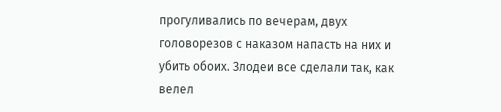прогуливались по вечерам, двух головорезов с наказом напасть на них и убить обоих. Злодеи все сделали так, как велел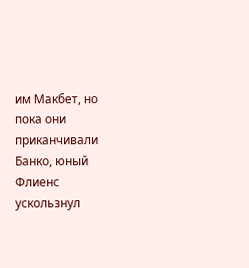им Макбет, но пока они приканчивали Банко, юный Флиенс ускользнул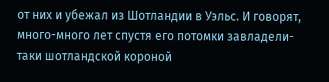от них и убежал из Шотландии в Уэльс. И говорят, много-много лет спустя его потомки завладели-таки шотландской короной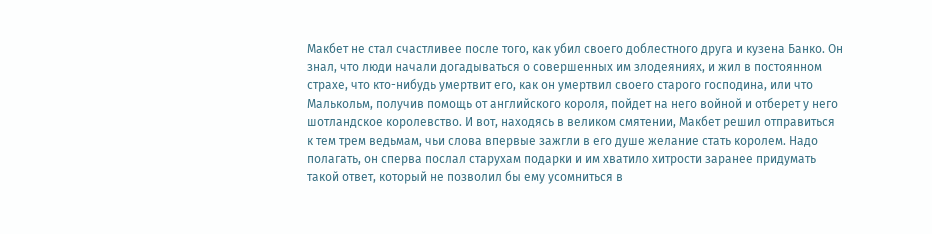Макбет не стал счастливее после того, как убил своего доблестного друга и кузена Банко. Он знал, что люди начали догадываться о совершенных им злодеяниях, и жил в постоянном страхе, что кто-нибудь умертвит его, как он умертвил своего старого господина, или что Малькольм, получив помощь от английского короля, пойдет на него войной и отберет у него шотландское королевство. И вот, находясь в великом смятении, Макбет решил отправиться к тем трем ведьмам, чьи слова впервые зажгли в его душе желание стать королем. Надо полагать, он сперва послал старухам подарки и им хватило хитрости заранее придумать такой ответ, который не позволил бы ему усомниться в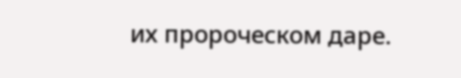их пророческом даре.